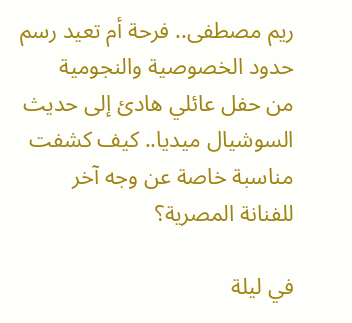ريم مصطفى.. فرحة أم تعيد رسم حدود الخصوصية والنجومية
من حفل عائلي هادئ إلى حديث السوشيال ميديا.. كيف كشفت مناسبة خاصة عن وجه آخر للفنانة المصرية؟

في ليلة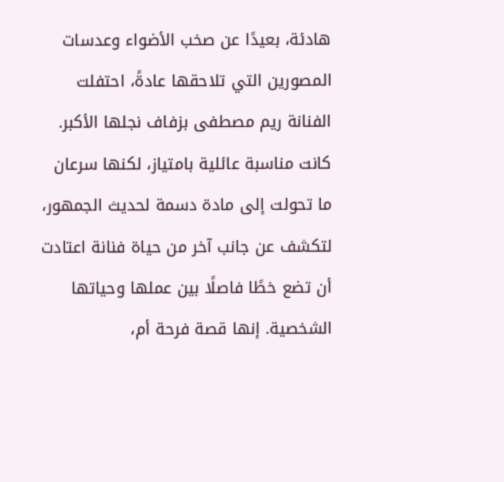هادئة، بعيدًا عن صخب الأضواء وعدسات المصورين التي تلاحقها عادةً، احتفلت الفنانة ريم مصطفى بزفاف نجلها الأكبر. كانت مناسبة عائلية بامتياز، لكنها سرعان ما تحولت إلى مادة دسمة لحديث الجمهور، لتكشف عن جانب آخر من حياة فنانة اعتادت أن تضع خطًا فاصلًا بين عملها وحياتها الشخصية. إنها قصة فرحة أم،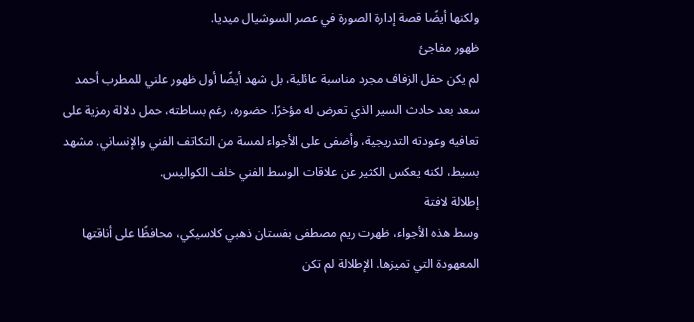ولكنها أيضًا قصة إدارة الصورة في عصر السوشيال ميديا.
ظهور مفاجئ
لم يكن حفل الزفاف مجرد مناسبة عائلية، بل شهد أيضًا أول ظهور علني للمطرب أحمد سعد بعد حادث السير الذي تعرض له مؤخرًا. حضوره، رغم بساطته، حمل دلالة رمزية على تعافيه وعودته التدريجية، وأضفى على الأجواء لمسة من التكاتف الفني والإنساني. مشهد بسيط، لكنه يعكس الكثير عن علاقات الوسط الفني خلف الكواليس.
إطلالة لافتة
وسط هذه الأجواء، ظهرت ريم مصطفى بفستان ذهبي كلاسيكي، محافظًا على أناقتها المعهودة التي تميزها. الإطلالة لم تكن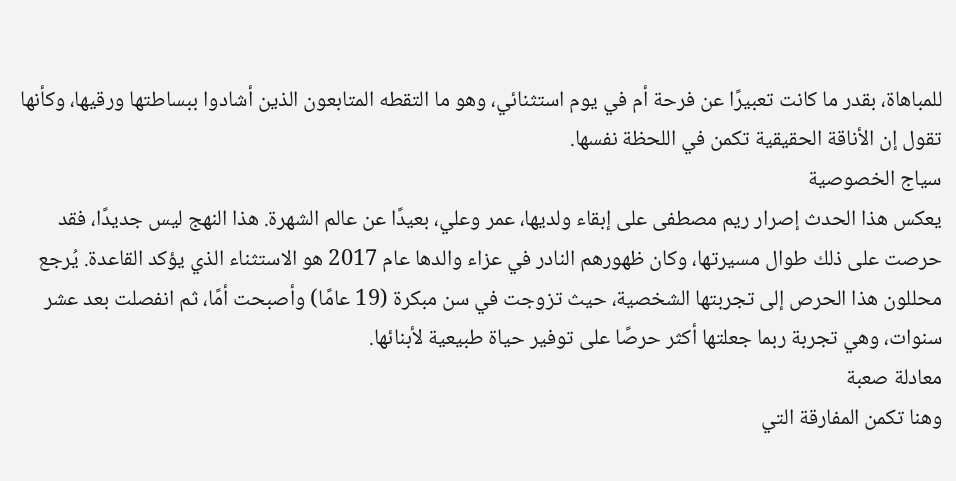للمباهاة، بقدر ما كانت تعبيرًا عن فرحة أم في يوم استثنائي، وهو ما التقطه المتابعون الذين أشادوا ببساطتها ورقيها، وكأنها تقول إن الأناقة الحقيقية تكمن في اللحظة نفسها.
سياج الخصوصية
يعكس هذا الحدث إصرار ريم مصطفى على إبقاء ولديها، عمر وعلي، بعيدًا عن عالم الشهرة. هذا النهج ليس جديدًا، فقد حرصت على ذلك طوال مسيرتها، وكان ظهورهم النادر في عزاء والدها عام 2017 هو الاستثناء الذي يؤكد القاعدة. يُرجع محللون هذا الحرص إلى تجربتها الشخصية، حيث تزوجت في سن مبكرة (19 عامًا) وأصبحت أمًا، ثم انفصلت بعد عشر سنوات، وهي تجربة ربما جعلتها أكثر حرصًا على توفير حياة طبيعية لأبنائها.
معادلة صعبة
وهنا تكمن المفارقة التي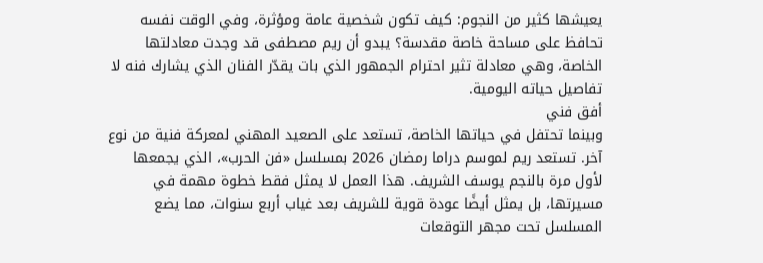يعيشها كثير من النجوم: كيف تكون شخصية عامة ومؤثرة، وفي الوقت نفسه تحافظ على مساحة خاصة مقدسة؟ يبدو أن ريم مصطفى قد وجدت معادلتها الخاصة، وهي معادلة تثير احترام الجمهور الذي بات يقدّر الفنان الذي يشارك فنه لا تفاصيل حياته اليومية.
أفق فني
وبينما تحتفل في حياتها الخاصة، تستعد على الصعيد المهني لمعركة فنية من نوع آخر. تستعد ريم لموسم دراما رمضان 2026 بمسلسل «فن الحرب»، الذي يجمعها لأول مرة بالنجم يوسف الشريف. هذا العمل لا يمثل فقط خطوة مهمة في مسيرتها، بل يمثل أيضًا عودة قوية للشريف بعد غياب أربع سنوات، مما يضع المسلسل تحت مجهر التوقعات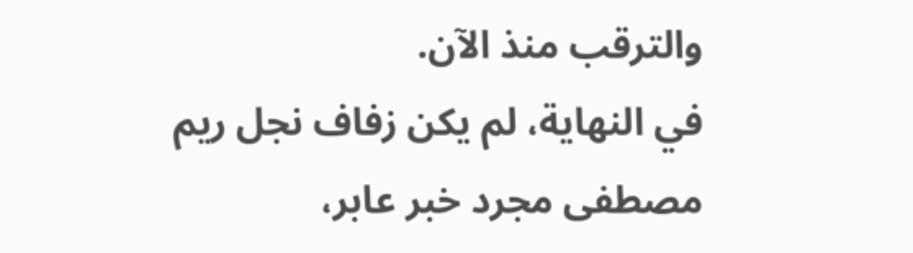والترقب منذ الآن.
في النهاية، لم يكن زفاف نجل ريم مصطفى مجرد خبر عابر،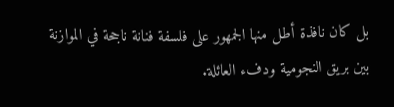بل كان نافذة أطل منها الجمهور على فلسفة فنانة ناجحة في الموازنة بين بريق النجومية ودفء العائلة.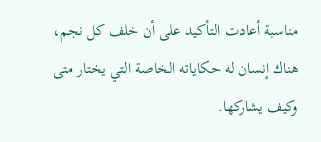مناسبة أعادت التأكيد على أن خلف كل نجم، هناك إنسان له حكاياته الخاصة التي يختار متى وكيف يشاركها.